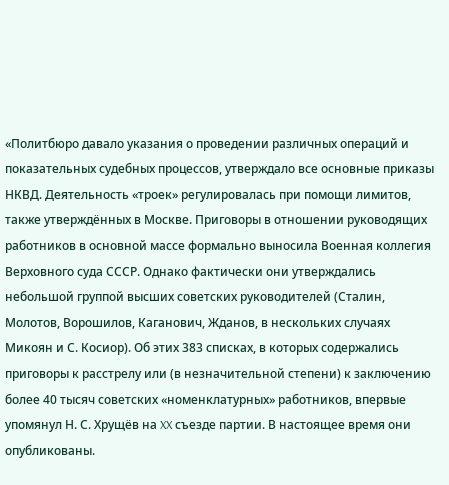«Политбюро давало указания о проведении различных операций и показательных судебных процессов, утверждало все основные приказы НКВД. Деятельность «троек» регулировалась при помощи лимитов, также утверждённых в Москве. Приговоры в отношении руководящих работников в основной массе формально выносила Военная коллегия Верховного суда СССР. Однако фактически они утверждались небольшой группой высших советских руководителей (Сталин, Молотов, Ворошилов, Каганович, Жданов, в нескольких случаях Микоян и С. Косиор). Об этих 383 списках, в которых содержались приговоры к расстрелу или (в незначительной степени) к заключению более 40 тысяч советских «номенклатурных» работников, впервые упомянул Н. С. Хрущёв на XX съезде партии. В настоящее время они опубликованы.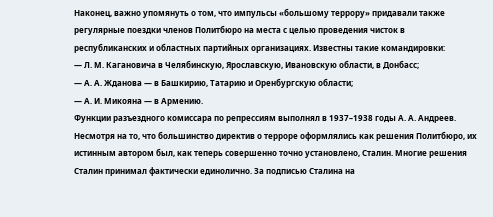Наконец, важно упомянуть о том, что импульсы «большому террору» придавали также регулярные поездки членов Политбюро на места с целью проведения чисток в республиканских и областных партийных организациях. Известны такие командировки:
— Л. М. Кагановича в Челябинскую, Ярославскую, Ивановскую области, в Донбасс;
— А. А. Жданова — в Башкирию, Татарию и Оренбургскую области;
— А. И. Микояна — в Армению.
Функции разъездного комиссара по репрессиям выполнял в 1937–1938 годы А. А. Андреев. Несмотря на то, что большинство директив о терроре оформлялись как решения Политбюро, их истинным автором был, как теперь совершенно точно установлено, Сталин. Многие решения Сталин принимал фактически единолично. За подписью Сталина на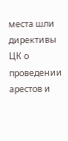места шли директивы ЦК о проведении арестов и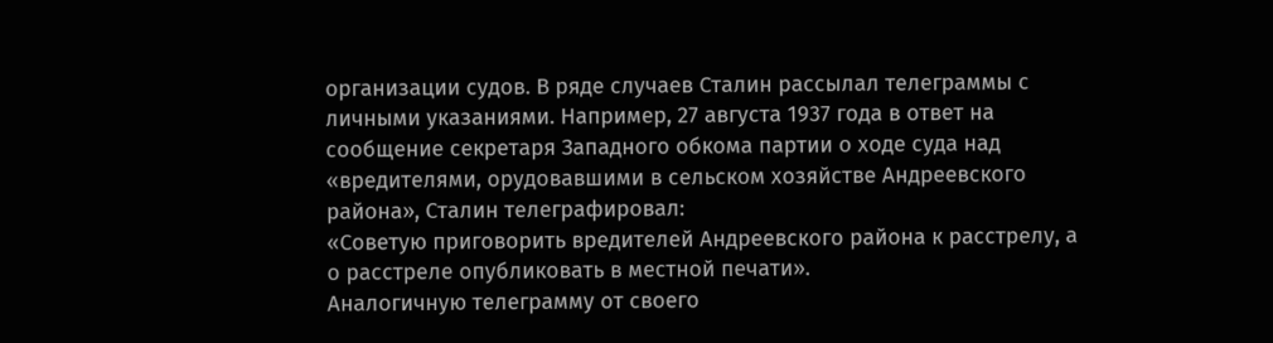организации судов. В ряде случаев Сталин рассылал телеграммы с личными указаниями. Например, 27 августа 1937 года в ответ на сообщение секретаря Западного обкома партии о ходе суда над «вредителями, орудовавшими в сельском хозяйстве Андреевского района», Сталин телеграфировал:
«Советую приговорить вредителей Андреевского района к расстрелу, а о расстреле опубликовать в местной печати».
Аналогичную телеграмму от своего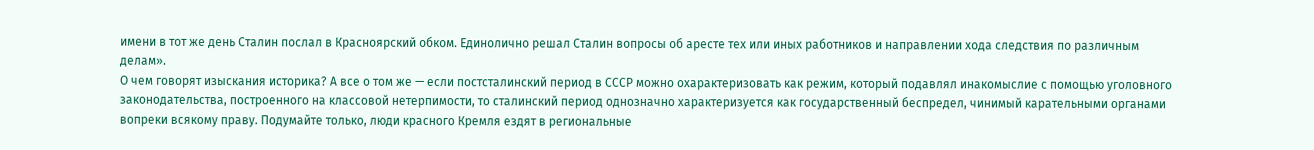имени в тот же день Сталин послал в Красноярский обком. Единолично решал Сталин вопросы об аресте тех или иных работников и направлении хода следствия по различным делам».
О чем говорят изыскания историка? А все о том же — если постсталинский период в СССР можно охарактеризовать как режим, который подавлял инакомыслие с помощью уголовного законодательства, построенного на классовой нетерпимости, то сталинский период однозначно характеризуется как государственный беспредел, чинимый карательными органами вопреки всякому праву. Подумайте только, люди красного Кремля ездят в региональные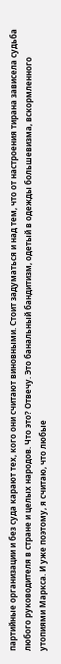партийные организации и без суда карают тех, кого они считают виновными. Стоит задуматься и над тем, что от настроения тирана зависела судьба любого руководителя в стране и целых народов. Что это? Отвечу. Это банальный бандитизм, одетый в одежды большевизма, вскормленного утопиями Маркса. И уже поэтому, я считаю, что любые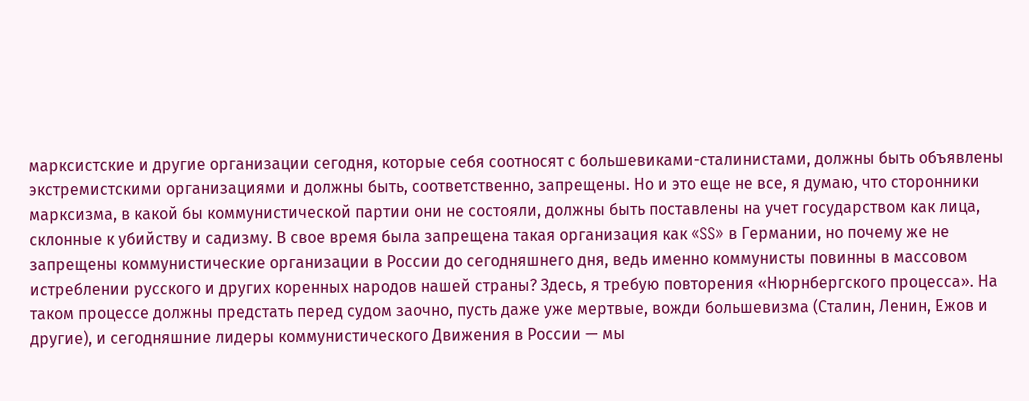марксистские и другие организации сегодня, которые себя соотносят с большевиками-сталинистами, должны быть объявлены экстремистскими организациями и должны быть, соответственно, запрещены. Но и это еще не все, я думаю, что сторонники марксизма, в какой бы коммунистической партии они не состояли, должны быть поставлены на учет государством как лица, склонные к убийству и садизму. В свое время была запрещена такая организация как «SS» в Германии, но почему же не запрещены коммунистические организации в России до сегодняшнего дня, ведь именно коммунисты повинны в массовом истреблении русского и других коренных народов нашей страны? Здесь, я требую повторения «Нюрнбергского процесса». На таком процессе должны предстать перед судом заочно, пусть даже уже мертвые, вожди большевизма (Сталин, Ленин, Ежов и другие), и сегодняшние лидеры коммунистического Движения в России — мы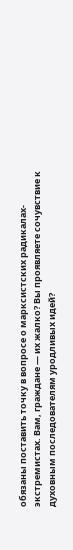обязаны поставить точку в вопросе о марксистских радикалах-экстремистах. Вам, граждане — их жалко? Вы проявляете сочувствие к духовным последователям уродливых идей?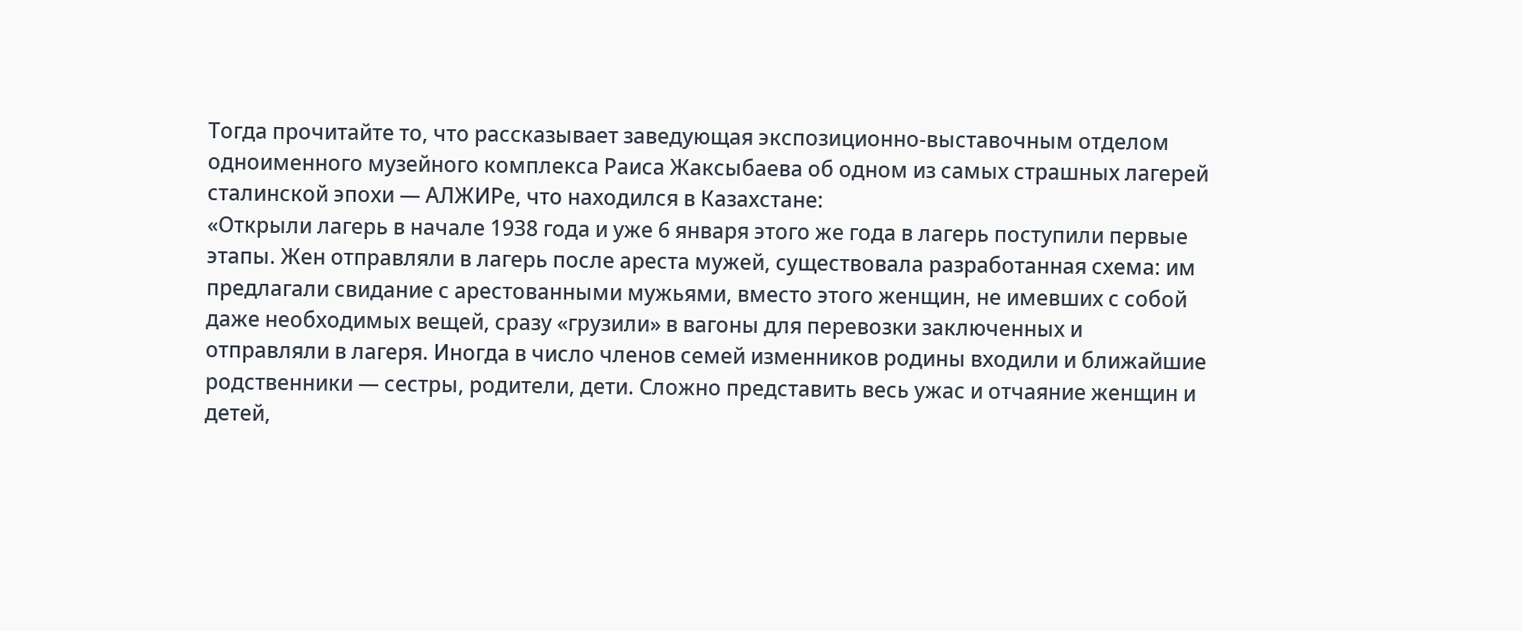Тогда прочитайте то, что рассказывает заведующая экспозиционно-выставочным отделом одноименного музейного комплекса Раиса Жаксыбаева об одном из самых страшных лагерей сталинской эпохи — АЛЖИРе, что находился в Казахстане:
«Открыли лагерь в начале 1938 года и уже 6 января этого же года в лагерь поступили первые этапы. Жен отправляли в лагерь после ареста мужей, существовала разработанная схема: им предлагали свидание с арестованными мужьями, вместо этого женщин, не имевших с собой даже необходимых вещей, сразу «грузили» в вагоны для перевозки заключенных и отправляли в лагеря. Иногда в число членов семей изменников родины входили и ближайшие родственники — сестры, родители, дети. Сложно представить весь ужас и отчаяние женщин и детей,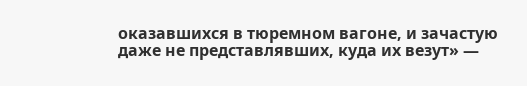оказавшихся в тюремном вагоне, и зачастую даже не представлявших, куда их везут» —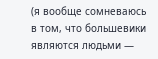(я вообще сомневаюсь в том, что большевики являются людьми —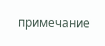примечание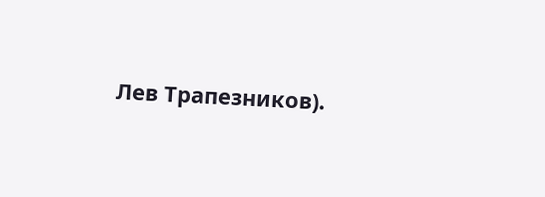Лев Трапезников).